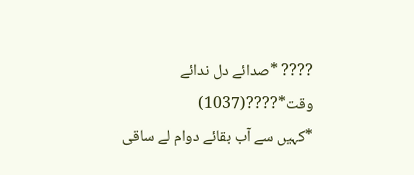???? *صدائے دل ندائے وقت*????(1037)
*کہیں سے آب بقائے دوام لے ساقی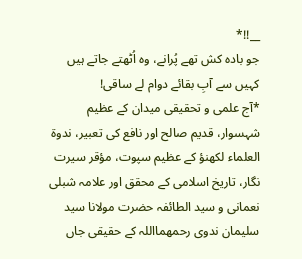__!!*
جو بادہ کش تھے پُرانے، وہ اُٹھتے جاتے ہیں
کہیں سے آبِ بقائے دوام لے ساقی!
*آج علمی و تحقیقی میدان کے عظیم شہسوار، قدیم صالح اور نافع کی تعبیر، ندوۃ العلماء لکھنؤ کے عظیم سپوت، مؤقر سیرت نگار، تاریخ اسلامی کے محقق اور علامہ شبلی نعمانی و سید الطائفہ حضرت مولانا سید سلیمان ندوی رحمھمااللہ کے حقیقی جاں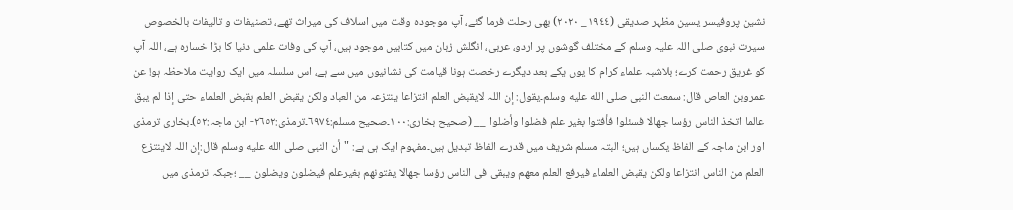نشین پروفیسر یسین مظہر صدیقی (١٩٤٤_ ٢٠٢٠) بھی رحلت فرما گئے، آپ موجودہ وقت میں اسلاف کی میراث تھے، تصنیفات و تالیفات بالخصوص سیرت نبوی صلی اللہ علیہ وسلم کے مختلف گوشوں پر اردو، عربی، انگلش زبان میں کتابیں موجود ہیں، آپ کی وفات علمی دنیا کا بڑا خسارہ ہے، اللہ آپ کو غریق رحمت کرے؛ بلاشبہ علماء کرام کا یوں یکے بعد دیگرے رخصت ہونا قیامت کی نشانیوں میں سے ہے، اس سلسلہ میں ایک روایت ملاحظہ ہو! عن عمروبن العاص قال: سمعت النبی صلى الله عليه وسلم۔یقول: إن اللہ لایقبض العلم انتزاعا ینتزعہ من العباد ولکن یقبض العلم بقبض العلماء حتی إذا لم یبق عالما اتخذ الناس رؤسا جھالا فسئلوا فأفتوا بغیر علم فضلوا وأضلوا __ (صحیح بخاری:١٠٠۔صحیح مسلم:٦٩٧٤۔ترمذی:٢٦٥٢- ابن ماجہ:٥٢)۔بخاری ترمذی اور ابن ماجہ کے الفاظ یکساں ہیں؛ البتہ مسلم شریف میں قدرے الفاظ تبدیل ہیں۔مفہوم ایک ہی ہے: "أن النبی صلى الله عليه وسلم قال:إن اللہ لاینتزع العلم من الناس انتزاعا ولکن یقبض العلماء فیرفع العلم معھم ویبقی فی الناس رؤسا جھالا یفتونھم بغیرعلم فیضلون ویضلون __ ؛جبکہ ترمذی میں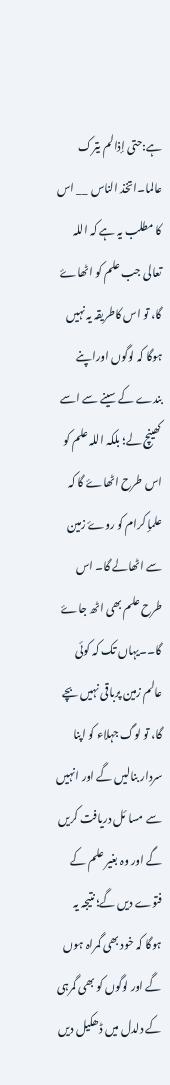ہے:حتی إذالم یترک عالما۔اتخذ الناس __ اس کا مطلب یہ ہے کہ اللہ تعالی جب علم کو اٹھاۓ گا، تو اس کاطریقہ یہ نہیں ہوگا کہ لوگوں اوراپنے بندے کے سینے سے اسے کھینچ لے؛ بلکہ اللہ علم کو اس طرح اٹھاۓ گا کہ علمإ کرام کو روۓ زمین سے اٹھالے گا۔ اس طرح علم بھی اٹھ جاۓ گا۔۔یہاں تک کہ کوئی عالم زمین پرباقی نہیں بچے گا، تو لوگ جہلاء کو اپنا سردار بنالیں گے اور انہیں سے مسا ئل دریافت کریں گے اور وہ بغیر علم کے فتوے دیں گے؛ نتیجہ یہ ہوگا کہ خود بھی گمراہ ہوں گے اور لوگوں کو بھی گمرہی کے دلدل میں ڈھکیل دیں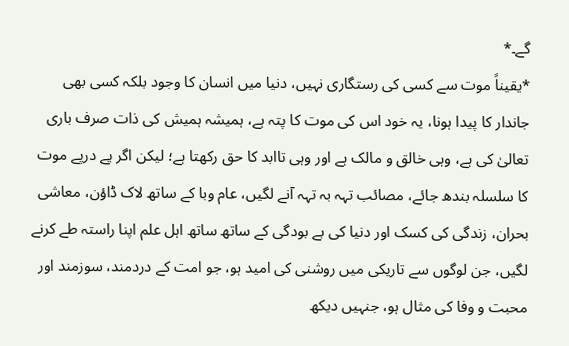گے۔*
*یقیناً موت سے کسی کی رستگاری نہیں، دنیا میں انسان کا وجود بلکہ کسی بھی جاندار کا پیدا ہونا، یہ خود اس کی موت کا پتہ ہے، ہمیشہ ہمیش کی ذات صرف باری تعالیٰ کی ہے، وہی خالق و مالک ہے اور وہی تاابد کا حق رکھتا ہے؛ لیکن اگر پے درپے موت کا سلسلہ بندھ جائے، مصائب تہہ بہ تہہ آنے لگیں، عام وبا کے ساتھ لاک ڈاؤن، معاشی بحران، زندگی کی کسک اور دنیا کی بے بودگی کے ساتھ ساتھ اہل علم اپنا راستہ طے کرنے لگیں، جن لوگوں سے تاریکی میں روشنی کی امید ہو، جو امت کے دردمند، سوزمند اور محبت و وفا کی مثال ہو، جنہیں دیکھ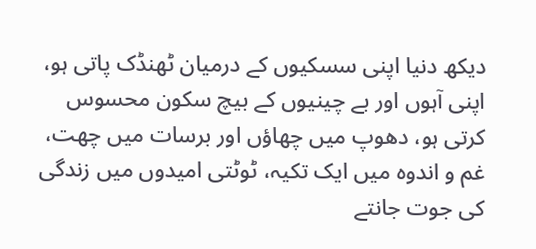دیکھ دنیا اپنی سسکیوں کے درمیان ٹھنڈک پاتی ہو، اپنی آہوں اور بے چینیوں کے بیچ سکون محسوس کرتی ہو، دھوپ میں چھاؤں اور برسات میں چھت، غم و اندوہ میں ایک تکیہ، ٹوٹتی امیدوں میں زندگی کی جوت جانتے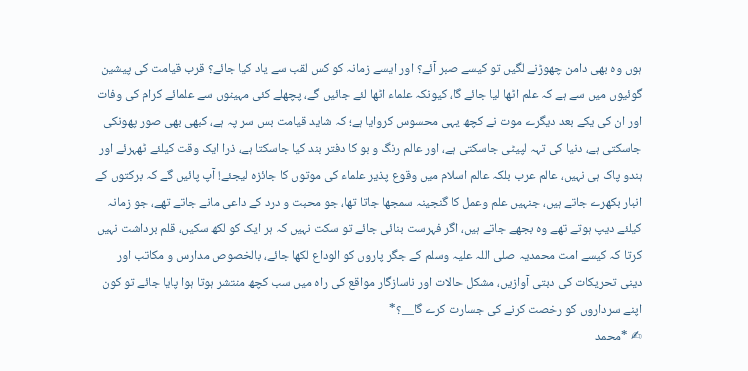ہوں وہ بھی دامن چھوڑنے لگیں تو کیسے صبر آئے؟ اور ایسے زمانہ کو کس لقب سے یاد کیا جائے؟ قرب قیامت کی پیشین گوئیوں میں سے ہے کہ علم اٹھا لیا جائے گا، کیونکہ علماء اٹھا لئے جائیں گے، پچھلے کئی مہینوں سے علمائے کرام کی وفات اور ان کی یکے بعد دیگرے موت نے کچھ یہی محسوس کروایا ہے؛ کہ شاید قیامت بس سر پہ ہے، کبھی بھی صور پھونکی جاسکتی ہے، دنیا کی تہہ لپیٹی جاسکتی ہے، اور عالم رنگ و بو کا دفتر بند کیا جاسکتا ہے، ذرا ایک وقت کیلئے ٹھہرئے اور ہندو پاک ہی نہیں، عالم عرب بلکہ عالم اسلام میں وقوع پذیر علماء کی موتوں کا جائزہ لیجئے! آپ پائیں گے کہ برکتوں کے انبار بکھرے جاتے ہیں، جنہیں علم وعمل کا گنجینہ سمجھا جاتا تھا، جو محبت و درد کے داعی مانے جاتے تھے، جو زمانہ کیلئے دیپ ہوتے تھے وہ بجھے جاتے ہیں، اگر فہرست بنائی جائے تو سکت نہیں کہ ہر ایک کو لکھ سکیں، قلم برداشت نہیں کرتا کہ کیسے امت محمدیہ صلی اللہ علیہ وسلم کے جگر پاروں کو الوداع لکھا جائے، بالخصوص مدارس و مکاتب اور دینی تحریکات کی دبتی آوازیں، مشکل حالات اور ناسازگار مواقع کی راہ میں سب کچھ منتشر ہوتا ہوا پایا جائے تو کون اپنے سرداروں کو رخصت کرنے کی جسارت کرے گا__؟*
✍ *محمد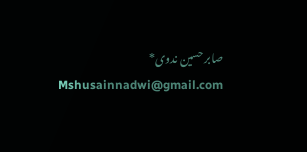صابر حسین ندوی*
Mshusainnadwi@gmail.com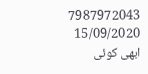7987972043
15/09/2020
ابھی کوئی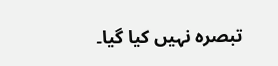تبصرہ نہیں کیا گیا۔